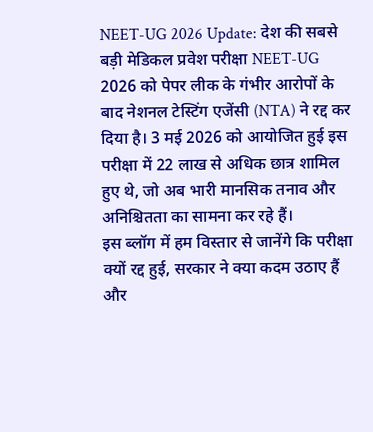NEET-UG 2026 Update: देश की सबसे बड़ी मेडिकल प्रवेश परीक्षा NEET-UG 2026 को पेपर लीक के गंभीर आरोपों के बाद नेशनल टेस्टिंग एजेंसी (NTA) ने रद्द कर दिया है। 3 मई 2026 को आयोजित हुई इस परीक्षा में 22 लाख से अधिक छात्र शामिल हुए थे, जो अब भारी मानसिक तनाव और अनिश्चितता का सामना कर रहे हैं।
इस ब्लॉग में हम विस्तार से जानेंगे कि परीक्षा क्यों रद्द हुई, सरकार ने क्या कदम उठाए हैं और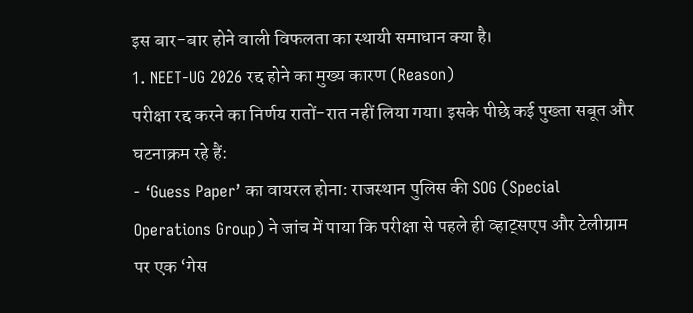इस बार-बार होने वाली विफलता का स्थायी समाधान क्या है।
1. NEET-UG 2026 रद्द होने का मुख्य कारण (Reason)
परीक्षा रद्द करने का निर्णय रातों-रात नहीं लिया गया। इसके पीछे कई पुख्ता सबूत और घटनाक्रम रहे हैं:
- ‘Guess Paper’ का वायरल होना: राजस्थान पुलिस की SOG (Special Operations Group) ने जांच में पाया कि परीक्षा से पहले ही व्हाट्सएप और टेलीग्राम पर एक ‘गेस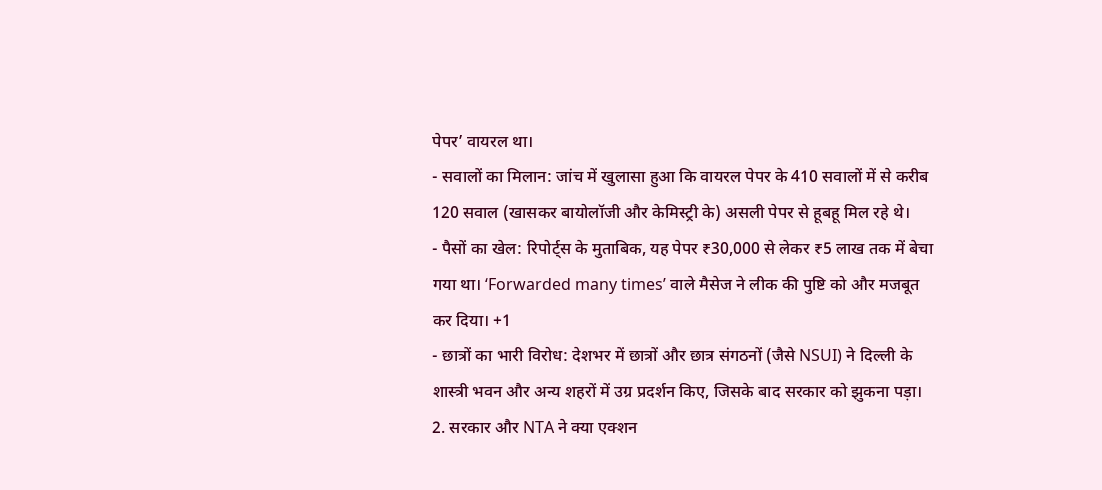पेपर’ वायरल था।
- सवालों का मिलान: जांच में खुलासा हुआ कि वायरल पेपर के 410 सवालों में से करीब 120 सवाल (खासकर बायोलॉजी और केमिस्ट्री के) असली पेपर से हूबहू मिल रहे थे।
- पैसों का खेल: रिपोर्ट्स के मुताबिक, यह पेपर ₹30,000 से लेकर ₹5 लाख तक में बेचा गया था। ‘Forwarded many times’ वाले मैसेज ने लीक की पुष्टि को और मजबूत कर दिया। +1
- छात्रों का भारी विरोध: देशभर में छात्रों और छात्र संगठनों (जैसे NSUI) ने दिल्ली के शास्त्री भवन और अन्य शहरों में उग्र प्रदर्शन किए, जिसके बाद सरकार को झुकना पड़ा।
2. सरकार और NTA ने क्या एक्शन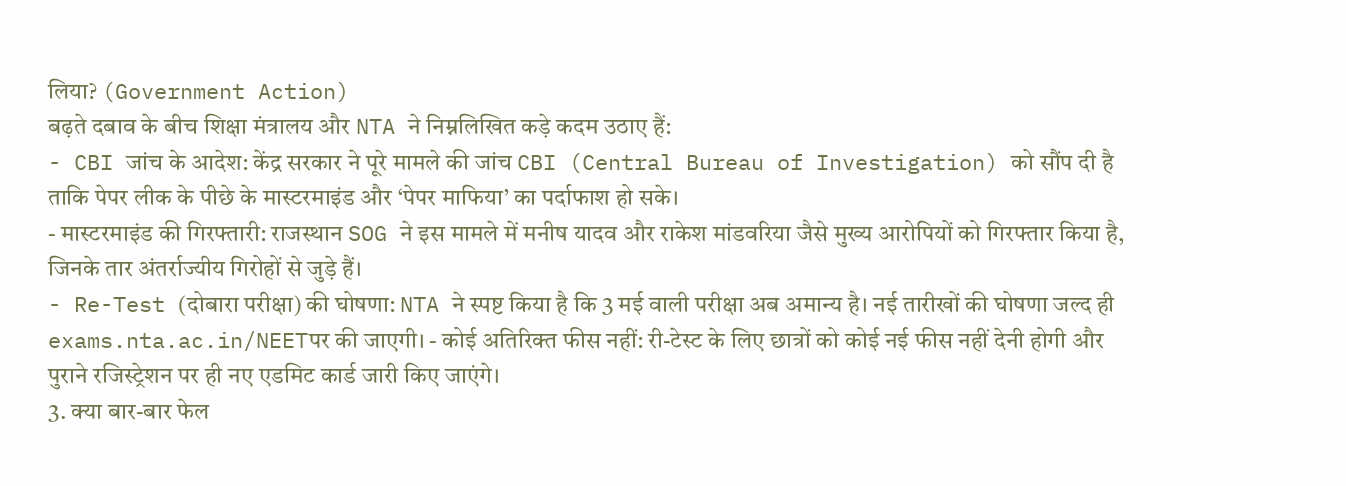लिया? (Government Action)
बढ़ते दबाव के बीच शिक्षा मंत्रालय और NTA ने निम्नलिखित कड़े कदम उठाए हैं:
- CBI जांच के आदेश: केंद्र सरकार ने पूरे मामले की जांच CBI (Central Bureau of Investigation) को सौंप दी है ताकि पेपर लीक के पीछे के मास्टरमाइंड और ‘पेपर माफिया’ का पर्दाफाश हो सके।
- मास्टरमाइंड की गिरफ्तारी: राजस्थान SOG ने इस मामले में मनीष यादव और राकेश मांडवरिया जैसे मुख्य आरोपियों को गिरफ्तार किया है, जिनके तार अंतर्राज्यीय गिरोहों से जुड़े हैं।
- Re-Test (दोबारा परीक्षा) की घोषणा: NTA ने स्पष्ट किया है कि 3 मई वाली परीक्षा अब अमान्य है। नई तारीखों की घोषणा जल्द ही
exams.nta.ac.in/NEETपर की जाएगी। - कोई अतिरिक्त फीस नहीं: री-टेस्ट के लिए छात्रों को कोई नई फीस नहीं देनी होगी और पुराने रजिस्ट्रेशन पर ही नए एडमिट कार्ड जारी किए जाएंगे।
3. क्या बार-बार फेल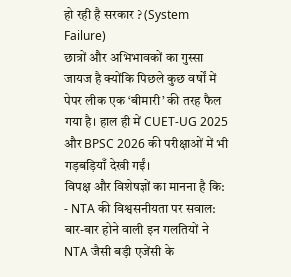हो रही है सरकार ? (System Failure)
छात्रों और अभिभावकों का गुस्सा जायज है क्योंकि पिछले कुछ वर्षों में पेपर लीक एक ‘बीमारी’ की तरह फैल गया है। हाल ही में CUET-UG 2025 और BPSC 2026 की परीक्षाओं में भी गड़बड़ियाँ देखी गईं।
विपक्ष और विशेषज्ञों का मानना है कि:
- NTA की विश्वसनीयता पर सवाल: बार-बार होने वाली इन गलतियों ने NTA जैसी बड़ी एजेंसी के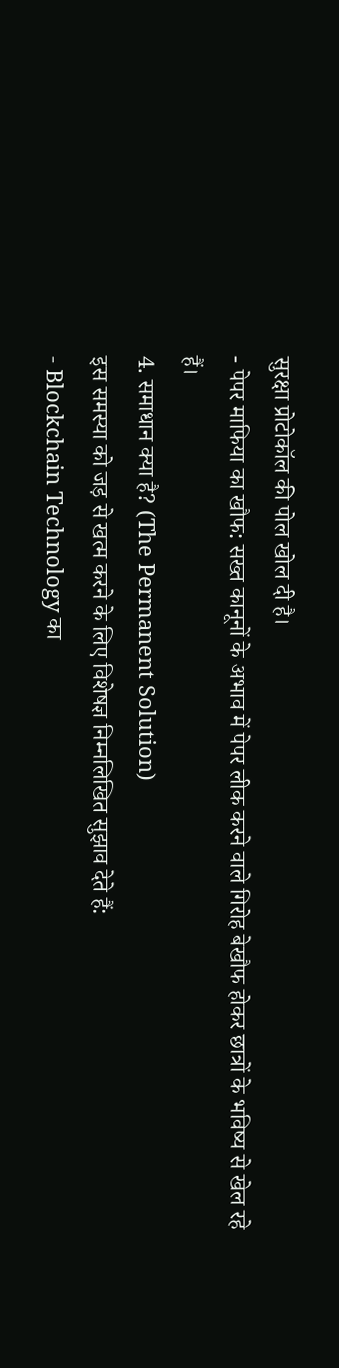सुरक्षा प्रोटोकॉल की पोल खोल दी है।
- पेपर माफिया का खौफ: सख्त कानूनों के अभाव में पेपर लीक करने वाले गिरोह बेखौफ होकर छात्रों के भविष्य से खेल रहे हैं।
4. समाधान क्या है? (The Permanent Solution)
इस समस्या को जड़ से खत्म करने के लिए विशेषज्ञ निम्नलिखित सुझाव देते हैं:
- Blockchain Technology का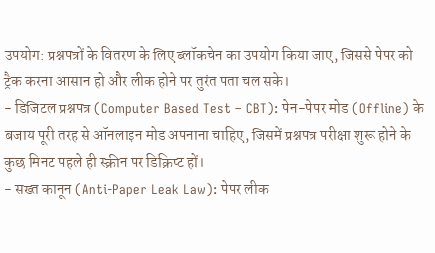उपयोग: प्रश्नपत्रों के वितरण के लिए ब्लॉकचेन का उपयोग किया जाए, जिससे पेपर को ट्रैक करना आसान हो और लीक होने पर तुरंत पता चल सके।
- डिजिटल प्रश्नपत्र (Computer Based Test – CBT): पेन-पेपर मोड (Offline) के बजाय पूरी तरह से ऑनलाइन मोड अपनाना चाहिए, जिसमें प्रश्नपत्र परीक्षा शुरू होने के कुछ मिनट पहले ही स्क्रीन पर डिक्रिप्ट हों।
- सख्त कानून (Anti-Paper Leak Law): पेपर लीक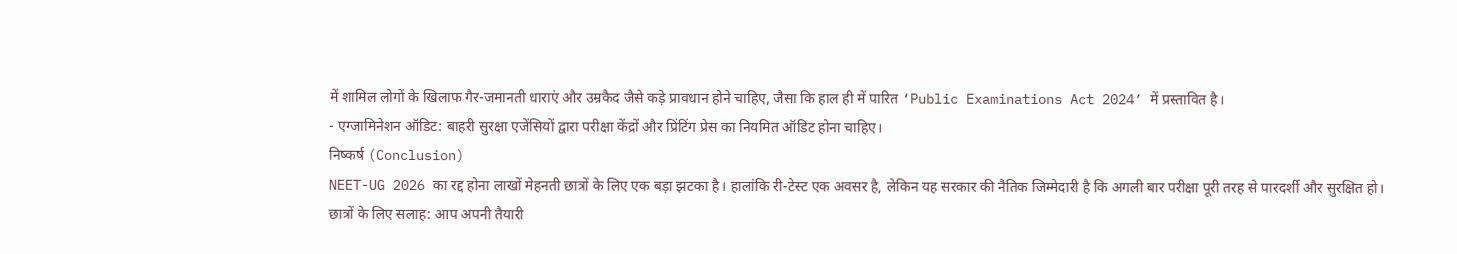में शामिल लोगों के खिलाफ गैर-जमानती धाराएं और उम्रकैद जैसे कड़े प्रावधान होने चाहिए, जैसा कि हाल ही में पारित ‘Public Examinations Act 2024’ में प्रस्तावित है।
- एग्जामिनेशन ऑडिट: बाहरी सुरक्षा एजेंसियों द्वारा परीक्षा केंद्रों और प्रिंटिंग प्रेस का नियमित ऑडिट होना चाहिए।
निष्कर्ष (Conclusion)
NEET-UG 2026 का रद्द होना लाखों मेहनती छात्रों के लिए एक बड़ा झटका है। हालांकि री-टेस्ट एक अवसर है, लेकिन यह सरकार की नैतिक जिम्मेदारी है कि अगली बार परीक्षा पूरी तरह से पारदर्शी और सुरक्षित हो।
छात्रों के लिए सलाह: आप अपनी तैयारी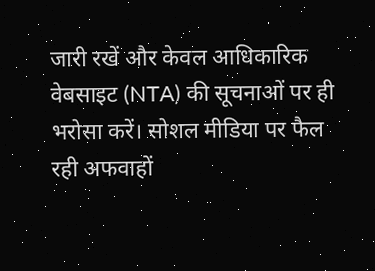जारी रखें और केवल आधिकारिक वेबसाइट (NTA) की सूचनाओं पर ही भरोसा करें। सोशल मीडिया पर फैल रही अफवाहों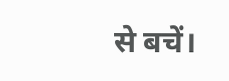से बचें।